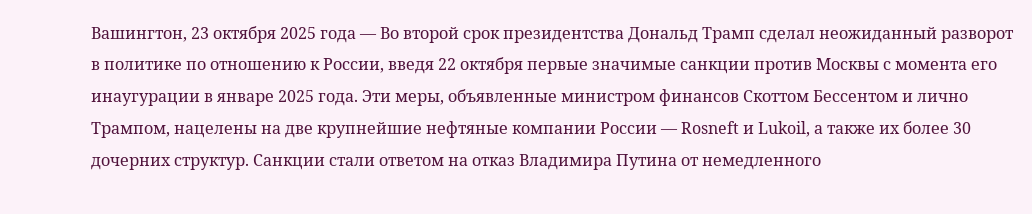Вашингтон, 23 октября 2025 года — Во второй срок президентства Дональд Трамп сделал неожиданный разворот в политике по отношению к России, введя 22 октября первые значимые санкции против Москвы с момента его инаугурации в январе 2025 года. Эти меры, объявленные министром финансов Скоттом Бессентом и лично Трампом, нацелены на две крупнейшие нефтяные компании России — Rosneft и Lukoil, а также их более 30 дочерних структур. Санкции стали ответом на отказ Владимира Путина от немедленного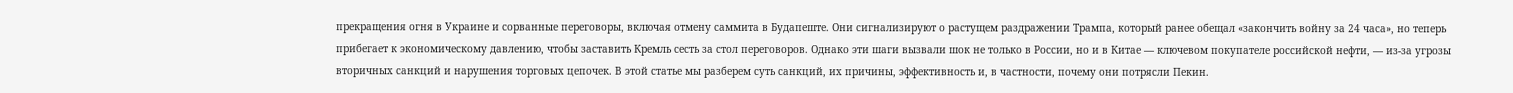прекращения огня в Украине и сорванные переговоры, включая отмену саммита в Будапеште. Они сигнализируют о растущем раздражении Трампа, который ранее обещал «закончить войну за 24 часа», но теперь прибегает к экономическому давлению, чтобы заставить Кремль сесть за стол переговоров. Однако эти шаги вызвали шок не только в России, но и в Китае — ключевом покупателе российской нефти, — из-за угрозы вторичных санкций и нарушения торговых цепочек. В этой статье мы разберем суть санкций, их причины, эффективность и, в частности, почему они потрясли Пекин.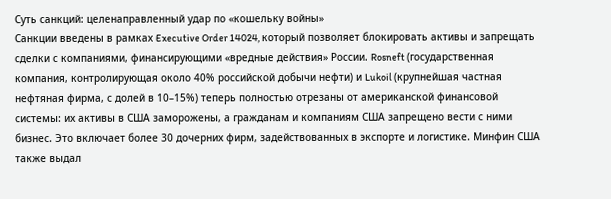Суть санкций: целенаправленный удар по «кошельку войны»
Санкции введены в рамках Executive Order 14024, который позволяет блокировать активы и запрещать сделки с компаниями, финансирующими «вредные действия» России. Rosneft (государственная компания, контролирующая около 40% российской добычи нефти) и Lukoil (крупнейшая частная нефтяная фирма, с долей в 10–15%) теперь полностью отрезаны от американской финансовой системы: их активы в США заморожены, а гражданам и компаниям США запрещено вести с ними бизнес. Это включает более 30 дочерних фирм, задействованных в экспорте и логистике. Минфин США также выдал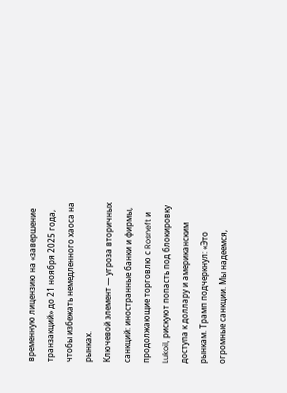временную лицензию на «завершение транзакций» до 21 ноября 2025 года, чтобы избежать немедленного хаоса на рынках.
Ключевой элемент — угроза вторичных санкций: иностранные банки и фирмы, продолжающие торговлю с Rosneft и Lukoil, рискуют попасть под блокировку доступа к доллару и американским рынкам. Трамп подчеркнул: «Это огромные санкции. Мы надеемся,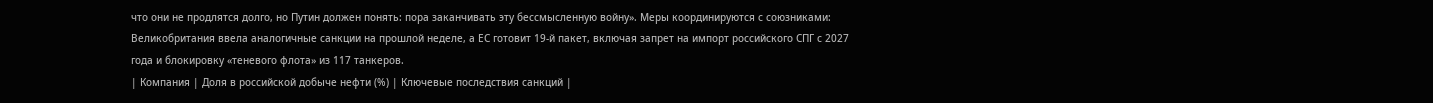что они не продлятся долго, но Путин должен понять: пора заканчивать эту бессмысленную войну». Меры координируются с союзниками: Великобритания ввела аналогичные санкции на прошлой неделе, а ЕС готовит 19-й пакет, включая запрет на импорт российского СПГ с 2027 года и блокировку «теневого флота» из 117 танкеров.
| Компания | Доля в российской добыче нефти (%) | Ключевые последствия санкций |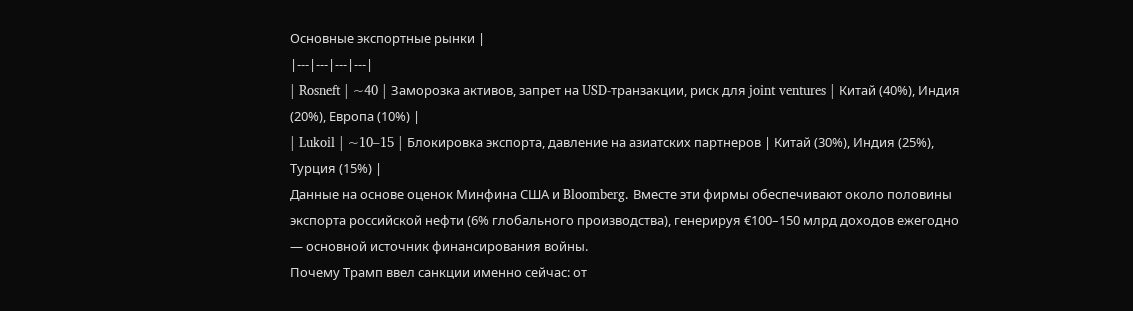Основные экспортные рынки |
|---|---|---|---|
| Rosneft | ~40 | Заморозка активов, запрет на USD-транзакции, риск для joint ventures | Китай (40%), Индия (20%), Европа (10%) |
| Lukoil | ~10–15 | Блокировка экспорта, давление на азиатских партнеров | Китай (30%), Индия (25%), Турция (15%) |
Данные на основе оценок Минфина США и Bloomberg. Вместе эти фирмы обеспечивают около половины экспорта российской нефти (6% глобального производства), генерируя €100–150 млрд доходов ежегодно — основной источник финансирования войны.
Почему Трамп ввел санкции именно сейчас: от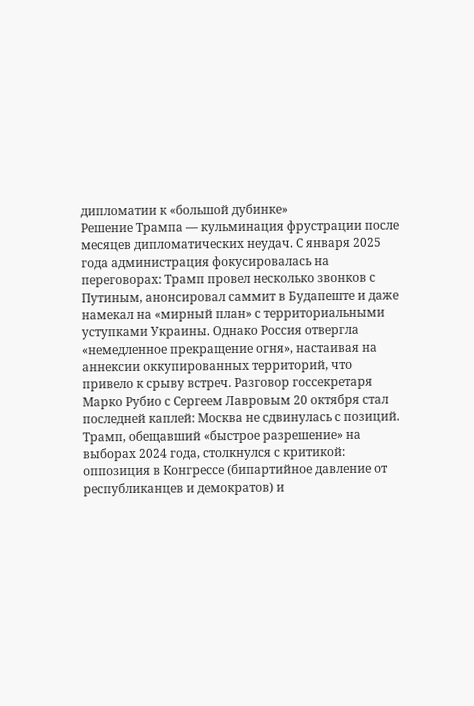дипломатии к «большой дубинке»
Решение Трампа — кульминация фрустрации после месяцев дипломатических неудач. С января 2025 года администрация фокусировалась на переговорах: Трамп провел несколько звонков с Путиным, анонсировал саммит в Будапеште и даже намекал на «мирный план» с территориальными уступками Украины. Однако Россия отвергла «немедленное прекращение огня», настаивая на аннексии оккупированных территорий, что привело к срыву встреч. Разговор госсекретаря Марко Рубио с Сергеем Лавровым 20 октября стал последней каплей: Москва не сдвинулась с позиций.
Трамп, обещавший «быстрое разрешение» на выборах 2024 года, столкнулся с критикой: оппозиция в Конгрессе (бипартийное давление от республиканцев и демократов) и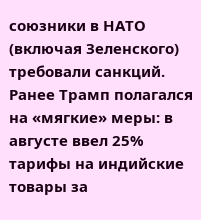союзники в НАТО (включая Зеленского) требовали санкций. Ранее Трамп полагался на «мягкие» меры: в августе ввел 25% тарифы на индийские товары за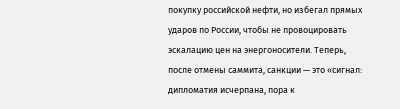покупку российской нефти, но избегал прямых ударов по России, чтобы не провоцировать эскалацию цен на энергоносители. Теперь, после отмены саммита, санкции — это «сигнал: дипломатия исчерпана, пора к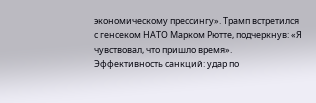экономическому прессингу». Трамп встретился с генсеком НАТО Марком Рютте, подчеркнув: «Я чувствовал, что пришло время».
Эффективность санкций: удар по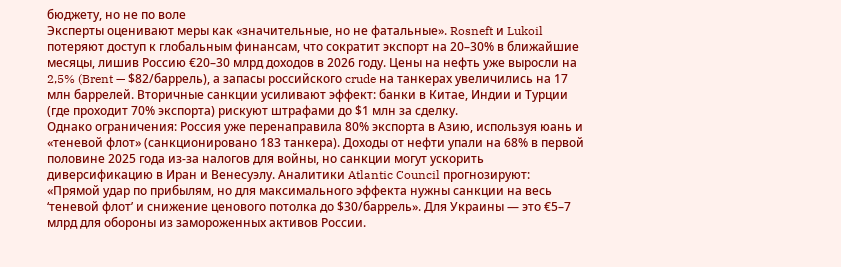бюджету, но не по воле
Эксперты оценивают меры как «значительные, но не фатальные». Rosneft и Lukoil потеряют доступ к глобальным финансам, что сократит экспорт на 20–30% в ближайшие месяцы, лишив Россию €20–30 млрд доходов в 2026 году. Цены на нефть уже выросли на 2,5% (Brent — $82/баррель), а запасы российского crude на танкерах увеличились на 17 млн баррелей. Вторичные санкции усиливают эффект: банки в Китае, Индии и Турции (где проходит 70% экспорта) рискуют штрафами до $1 млн за сделку.
Однако ограничения: Россия уже перенаправила 80% экспорта в Азию, используя юань и «теневой флот» (санкционировано 183 танкера). Доходы от нефти упали на 68% в первой половине 2025 года из-за налогов для войны, но санкции могут ускорить диверсификацию в Иран и Венесуэлу. Аналитики Atlantic Council прогнозируют: «Прямой удар по прибылям, но для максимального эффекта нужны санкции на весь ‘теневой флот’ и снижение ценового потолка до $30/баррель». Для Украины — это €5–7 млрд для обороны из замороженных активов России.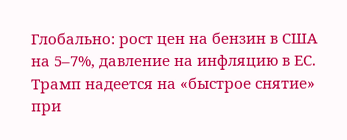Глобально: рост цен на бензин в США на 5–7%, давление на инфляцию в ЕС. Трамп надеется на «быстрое снятие» при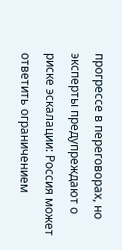прогрессе в переговорах, но эксперты предупреждают о риске эскалации: Россия может ответить ограничением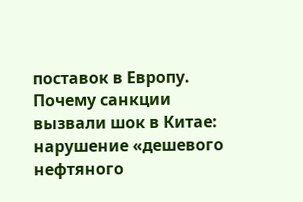поставок в Европу.
Почему санкции вызвали шок в Китае: нарушение «дешевого нефтяного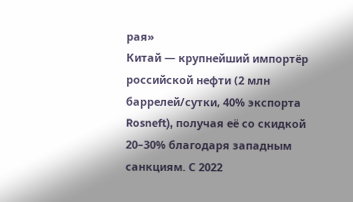рая»
Китай — крупнейший импортёр российской нефти (2 млн баррелей/сутки, 40% экспорта Rosneft), получая её со скидкой 20–30% благодаря западным санкциям. С 2022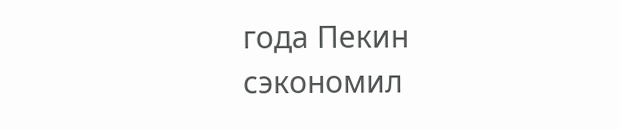года Пекин сэкономил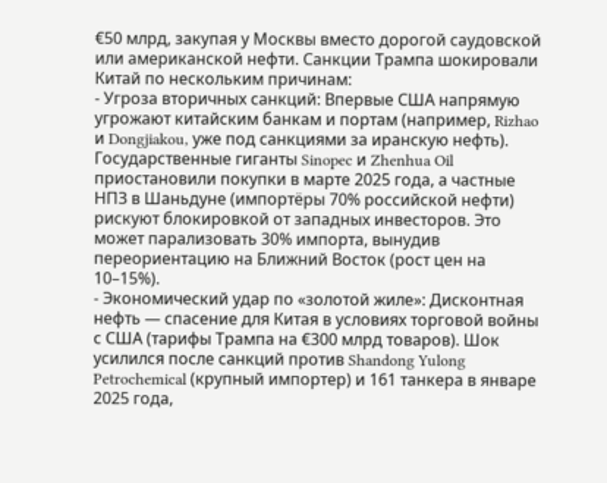€50 млрд, закупая у Москвы вместо дорогой саудовской или американской нефти. Санкции Трампа шокировали Китай по нескольким причинам:
- Угроза вторичных санкций: Впервые США напрямую угрожают китайским банкам и портам (например, Rizhao и Dongjiakou, уже под санкциями за иранскую нефть). Государственные гиганты Sinopec и Zhenhua Oil приостановили покупки в марте 2025 года, а частные НПЗ в Шаньдуне (импортёры 70% российской нефти) рискуют блокировкой от западных инвесторов. Это может парализовать 30% импорта, вынудив переориентацию на Ближний Восток (рост цен на 10–15%).
- Экономический удар по «золотой жиле»: Дисконтная нефть — спасение для Китая в условиях торговой войны с США (тарифы Трампа на €300 млрд товаров). Шок усилился после санкций против Shandong Yulong Petrochemical (крупный импортер) и 161 танкера в январе 2025 года,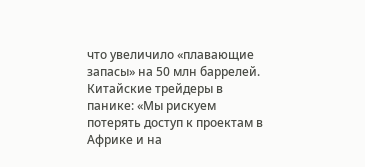что увеличило «плавающие запасы» на 50 млн баррелей. Китайские трейдеры в панике: «Мы рискуем потерять доступ к проектам в Африке и на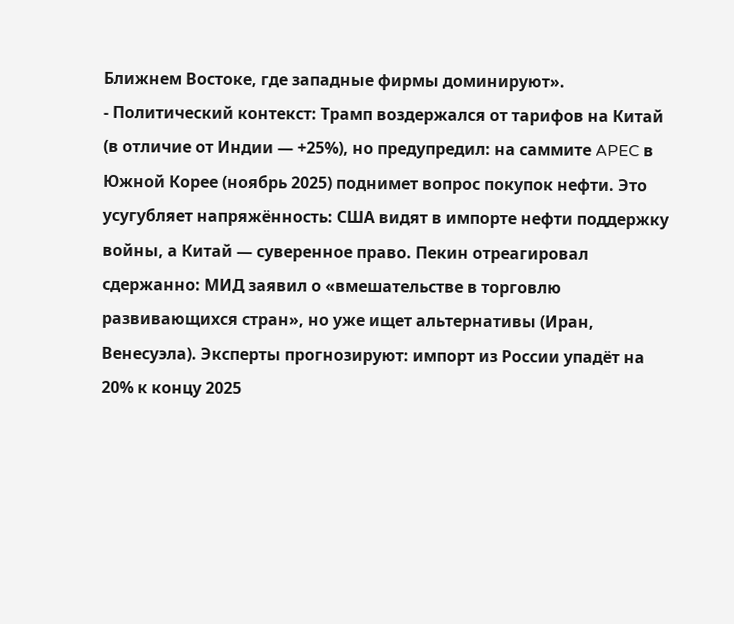Ближнем Востоке, где западные фирмы доминируют».
- Политический контекст: Трамп воздержался от тарифов на Китай (в отличие от Индии — +25%), но предупредил: на саммите APEC в Южной Корее (ноябрь 2025) поднимет вопрос покупок нефти. Это усугубляет напряжённость: США видят в импорте нефти поддержку войны, а Китай — суверенное право. Пекин отреагировал сдержанно: МИД заявил о «вмешательстве в торговлю развивающихся стран», но уже ищет альтернативы (Иран, Венесуэла). Эксперты прогнозируют: импорт из России упадёт на 20% к концу 2025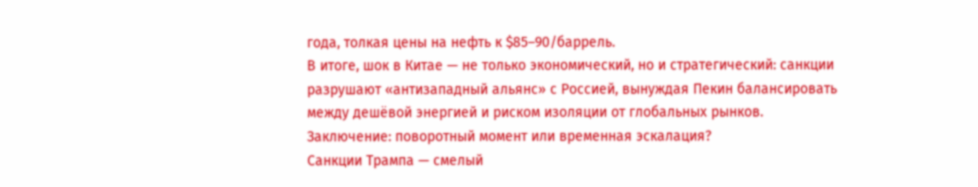года, толкая цены на нефть к $85–90/баррель.
В итоге, шок в Китае — не только экономический, но и стратегический: санкции разрушают «антизападный альянс» с Россией, вынуждая Пекин балансировать между дешёвой энергией и риском изоляции от глобальных рынков.
Заключение: поворотный момент или временная эскалация?
Санкции Трампа — смелый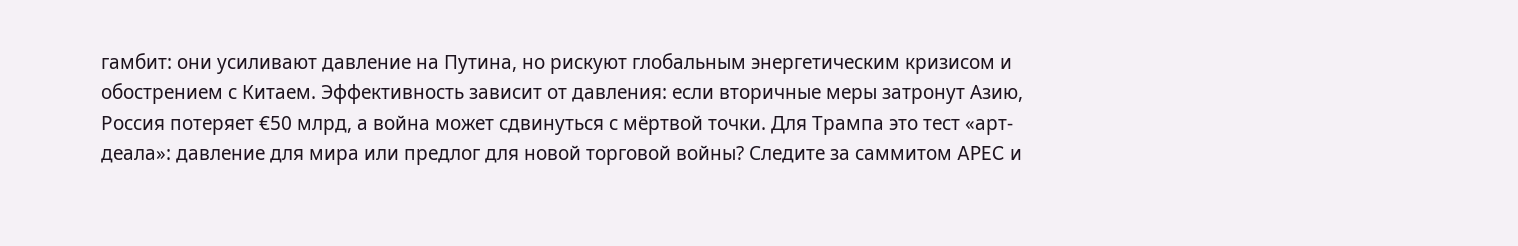гамбит: они усиливают давление на Путина, но рискуют глобальным энергетическим кризисом и обострением с Китаем. Эффективность зависит от давления: если вторичные меры затронут Азию, Россия потеряет €50 млрд, а война может сдвинуться с мёртвой точки. Для Трампа это тест «арт-деала»: давление для мира или предлог для новой торговой войны? Следите за саммитом APEC и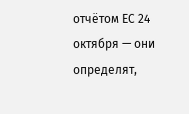отчётом ЕС 24 октября — они определят,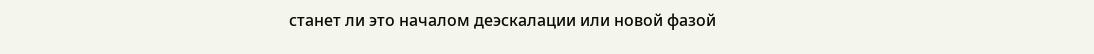станет ли это началом деэскалации или новой фазой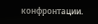конфронтации.